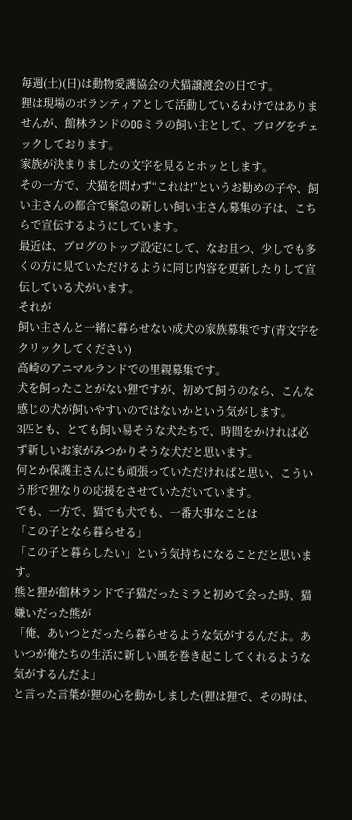毎週(土)(日)は動物愛護協会の犬猫譲渡会の日です。
狸は現場のボランティアとして活動しているわけではありませんが、館林ランドのOGミラの飼い主として、ブログをチェックしております。
家族が決まりましたの文字を見るとホッとします。
その一方で、犬猫を問わず“これは!”というお勧めの子や、飼い主さんの都合で緊急の新しい飼い主さん募集の子は、こちらで宣伝するようにしています。
最近は、ブログのトップ設定にして、なお且つ、少しでも多くの方に見ていただけるように同じ内容を更新したりして宣伝している犬がいます。
それが
飼い主さんと一緒に暮らせない成犬の家族募集です(青文字をクリックしてください)
高崎のアニマルランドでの里親募集です。
犬を飼ったことがない狸ですが、初めて飼うのなら、こんな感じの犬が飼いやすいのではないかという気がします。
3匹とも、とても飼い易そうな犬たちで、時間をかければ必ず新しいお家がみつかりそうな犬だと思います。
何とか保護主さんにも頑張っていただければと思い、こういう形で狸なりの応援をさせていただいています。
でも、一方で、猫でも犬でも、一番大事なことは
「この子となら暮らせる」
「この子と暮らしたい」という気持ちになることだと思います。
熊と狸が館林ランドで子猫だったミラと初めて会った時、猫嫌いだった熊が
「俺、あいつとだったら暮らせるような気がするんだよ。あいつが俺たちの生活に新しい風を巻き起こしてくれるような気がするんだよ」
と言った言葉が狸の心を動かしました(狸は狸で、その時は、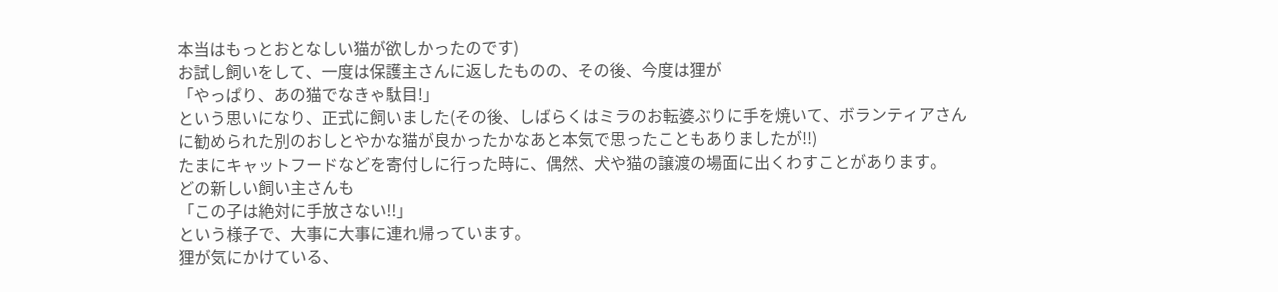本当はもっとおとなしい猫が欲しかったのです)
お試し飼いをして、一度は保護主さんに返したものの、その後、今度は狸が
「やっぱり、あの猫でなきゃ駄目!」
という思いになり、正式に飼いました(その後、しばらくはミラのお転婆ぶりに手を焼いて、ボランティアさんに勧められた別のおしとやかな猫が良かったかなあと本気で思ったこともありましたが!!)
たまにキャットフードなどを寄付しに行った時に、偶然、犬や猫の譲渡の場面に出くわすことがあります。
どの新しい飼い主さんも
「この子は絶対に手放さない!!」
という様子で、大事に大事に連れ帰っています。
狸が気にかけている、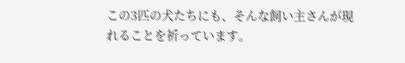この3匹の犬たちにも、そんな飼い主さんが現れることを祈っています。